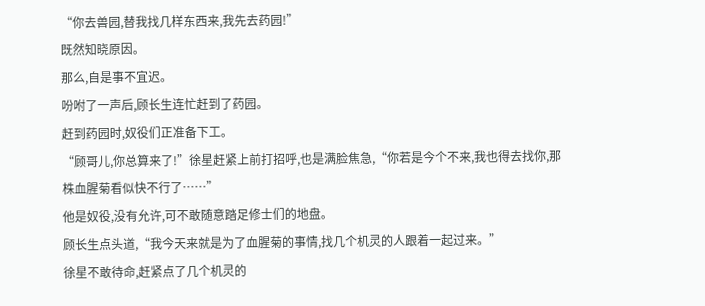“你去兽园,替我找几样东西来,我先去药园!”
既然知晓原因。
那么,自是事不宜迟。
吩咐了一声后,顾长生连忙赶到了药园。
赶到药园时,奴役们正准备下工。
“顾哥儿,你总算来了!”徐星赶紧上前打招呼,也是满脸焦急,“你若是今个不来,我也得去找你,那株血腥菊看似快不行了……”
他是奴役,没有允许,可不敢随意踏足修士们的地盘。
顾长生点头道,“我今天来就是为了血腥菊的事情,找几个机灵的人跟着一起过来。”
徐星不敢待命,赶紧点了几个机灵的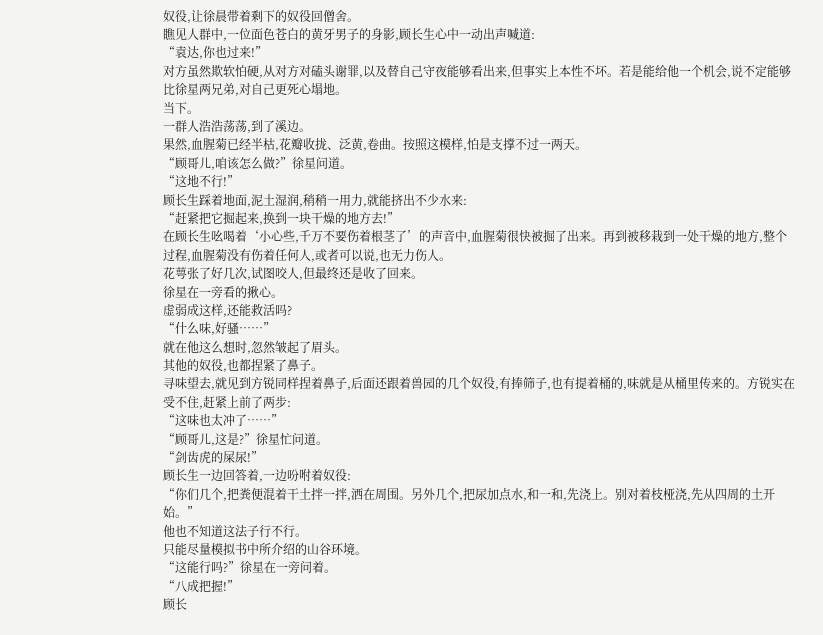奴役,让徐晨带着剩下的奴役回僧舍。
瞧见人群中,一位面色苍白的黄牙男子的身影,顾长生心中一动出声喊道:
“袁达,你也过来!”
对方虽然欺软怕硬,从对方对磕头谢罪,以及替自己守夜能够看出来,但事实上本性不坏。若是能给他一个机会,说不定能够比徐星两兄弟,对自己更死心塌地。
当下。
一群人浩浩荡荡,到了溪边。
果然,血腥菊已经半枯,花瓣收拢、泛黄,卷曲。按照这模样,怕是支撑不过一两天。
“顾哥儿,咱该怎么做?”徐星问道。
“这地不行!”
顾长生踩着地面,泥土湿润,稍稍一用力,就能挤出不少水来:
“赶紧把它掘起来,换到一块干燥的地方去!”
在顾长生吆喝着‘小心些,千万不要伤着根茎了’的声音中,血腥菊很快被掘了出来。再到被移栽到一处干燥的地方,整个过程,血腥菊没有伤着任何人,或者可以说,也无力伤人。
花萼张了好几次,试图咬人,但最终还是收了回来。
徐星在一旁看的揪心。
虚弱成这样,还能救活吗?
“什么味,好骚……”
就在他这么想时,忽然皱起了眉头。
其他的奴役,也都捏紧了鼻子。
寻味望去,就见到方锐同样捏着鼻子,后面还跟着兽园的几个奴役,有捧筛子,也有提着桶的,味就是从桶里传来的。方锐实在受不住,赶紧上前了两步:
“这味也太冲了……”
“顾哥儿,这是?”徐星忙问道。
“剑齿虎的屎尿!”
顾长生一边回答着,一边吩咐着奴役:
“你们几个,把粪便混着干土拌一拌,洒在周围。另外几个,把尿加点水,和一和,先浇上。别对着枝桠浇,先从四周的土开始。”
他也不知道这法子行不行。
只能尽量模拟书中所介绍的山谷环境。
“这能行吗?”徐星在一旁问着。
“八成把握!”
顾长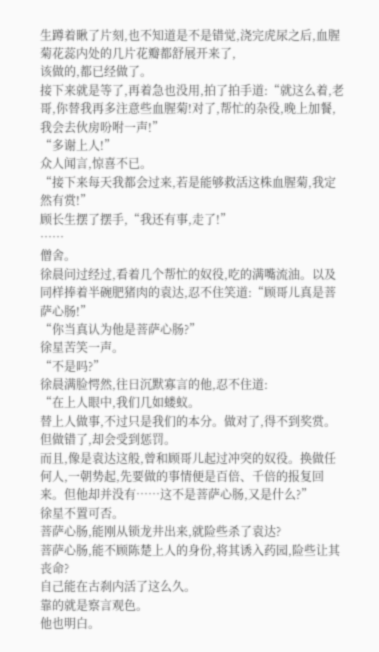生蹲着瞅了片刻,也不知道是不是错觉,浇完虎尿之后,血腥菊花蕊内处的几片花瓣都舒展开来了,
该做的,都已经做了。
接下来就是等了,再着急也没用,拍了拍手道:“就这么着,老哥,你替我再多注意些血腥菊!对了,帮忙的杂役,晚上加餐,我会去伙房吩咐一声!”
“多谢上人!”
众人闻言,惊喜不已。
“接下来每天我都会过来,若是能够救活这株血腥菊,我定然有赏!”
顾长生摆了摆手,“我还有事,走了!”
……
僧舍。
徐晨问过经过,看着几个帮忙的奴役,吃的满嘴流油。以及同样捧着半碗肥猪肉的袁达,忍不住笑道:“顾哥儿真是菩萨心肠!”
“你当真认为他是菩萨心肠?”
徐星苦笑一声。
“不是吗?”
徐晨满脸愕然,往日沉默寡言的他,忍不住道:
“在上人眼中,我们几如蝼蚁。
替上人做事,不过只是我们的本分。做对了,得不到奖赏。但做错了,却会受到惩罚。
而且,像是袁达这般,曾和顾哥儿起过冲突的奴役。换做任何人,一朝势起,先要做的事情便是百倍、千倍的报复回来。但他却并没有……这不是菩萨心肠,又是什么?”
徐星不置可否。
菩萨心肠,能刚从锁龙井出来,就险些杀了袁达?
菩萨心肠,能不顾陈楚上人的身份,将其诱入药园,险些让其丧命?
自己能在古刹内活了这么久。
靠的就是察言观色。
他也明白。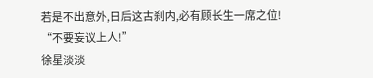若是不出意外,日后这古刹内,必有顾长生一席之位!
“不要妄议上人!”
徐星淡淡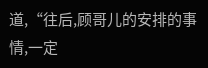道,“往后,顾哥儿的安排的事情,一定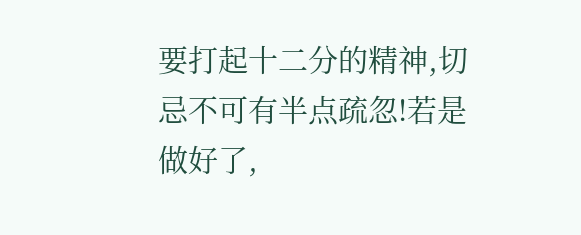要打起十二分的精神,切忌不可有半点疏忽!若是做好了,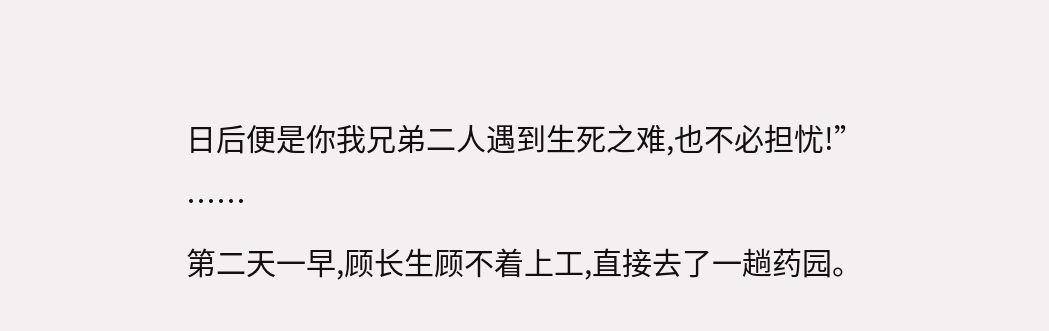日后便是你我兄弟二人遇到生死之难,也不必担忧!”
……
第二天一早,顾长生顾不着上工,直接去了一趟药园。